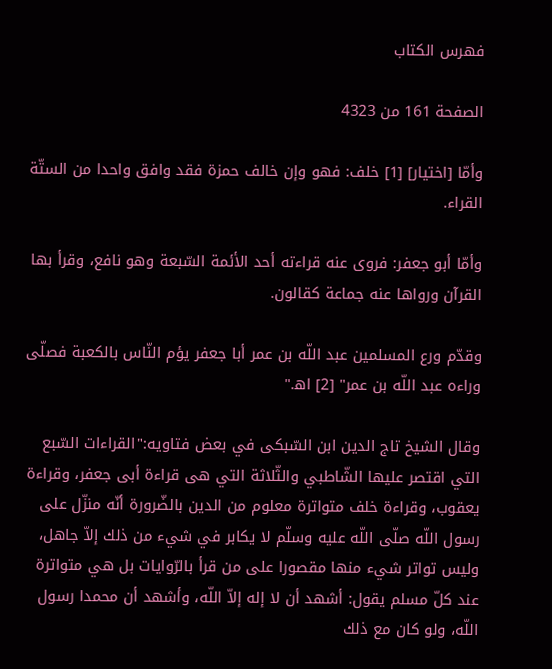فهرس الكتاب

الصفحة 161 من 4323

وأمّا [اختيار] [1] خلف: فهو وإن خالف حمزة فقد وافق واحدا من الستّة القراء.

وأمّا أبو جعفر: فروى عنه قراءته أحد الأئمة السّبعة وهو نافع، وقرأ بها القرآن ورواها عنه جماعة كقالون.

وقدّم ورع المسلمين عبد اللّه بن عمر أبا جعفر يؤم النّاس بالكعبة فصلّى وراءه عبد اللّه بن عمر" [2] اه‍."

وقال الشيخ تاج الدين ابن السّبكى في بعض فتاويه:"القراءات السّبع التي اقتصر عليها الشّاطبي والثّلاثة التي هى قراءة أبى جعفر، وقراءة يعقوب، وقراءة خلف متواترة معلوم من الدين بالضّرورة أنّه منزّل على رسول اللّه صلّى اللّه عليه وسلّم لا يكابر في شيء من ذلك إلاّ جاهل، وليس تواتر شيء منها مقصورا على من قرأ بالرّوايات بل هي متواترة عند كلّ مسلم يقول: أشهد أن لا إله إلاّ اللّه، وأشهد أن محمدا رسول اللّه، ولو كان مع ذلك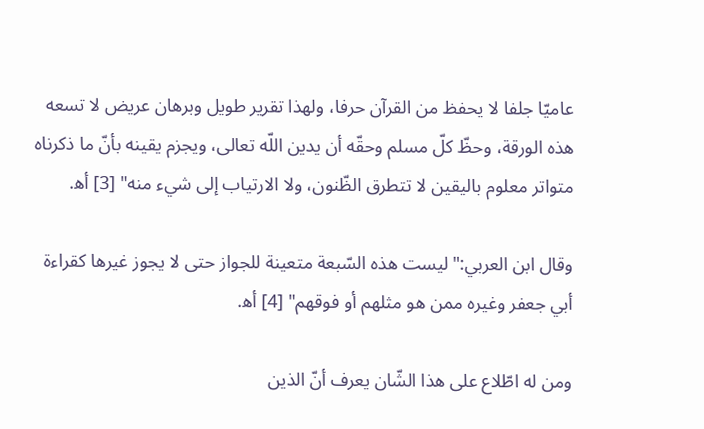عاميّا جلفا لا يحفظ من القرآن حرفا، ولهذا تقرير طويل وبرهان عريض لا تسعه هذه الورقة، وحظّ كلّ مسلم وحقّه أن يدين اللّه تعالى، ويجزم يقينه بأنّ ما ذكرناه متواتر معلوم باليقين لا تتطرق الظّنون، ولا الارتياب إلى شيء منه" [3] أه‍.

وقال ابن العربي:"ليست هذه السّبعة متعينة للجواز حتى لا يجوز غيرها كقراءة أبي جعفر وغيره ممن هو مثلهم أو فوقهم" [4] أه‍.

ومن له اطّلاع على هذا الشّان يعرف أنّ الذين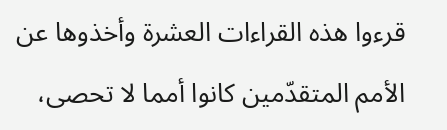قرءوا هذه القراءات العشرة وأخذوها عن الأمم المتقدّمين كانوا أمما لا تحصى،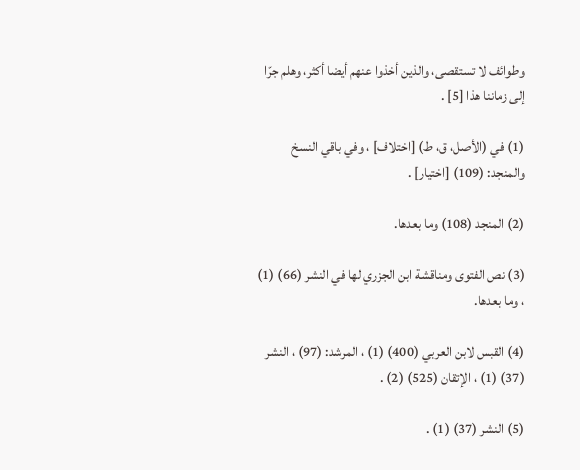وطوائف لا تستقصى، والذين أخذوا عنهم أيضا أكثر، وهلم جرّا إلى زماننا هذا [5] .

(1) في (الأصل، ق، ط) [اختلاف] ، وفي باقي النسخ والمنجد: (109) [اختيار] .

(2) المنجد (108) وما بعدها.

(3) نص الفتوى ومناقشة ابن الجزري لها في النشر (66) (1) ، وما بعدها.

(4) القبس لابن العربي (400) (1) ، المرشد: (97) ، النشر (37) (1) ، الإتقان (525) (2) .

(5) النشر (37) (1) .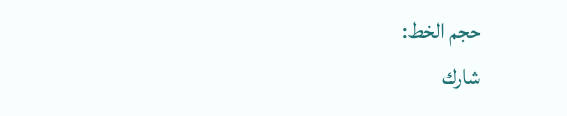حجم الخط:
شارك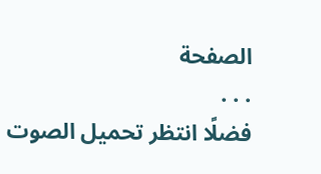الصفحة
. . .
فضلًا انتظر تحميل الصوت